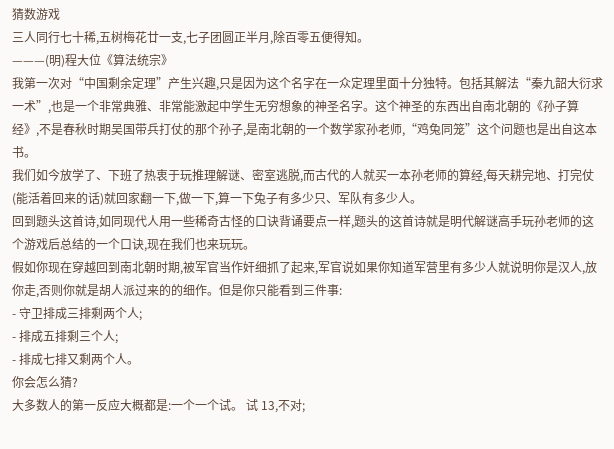猜数游戏
三人同行七十稀,五树梅花廿一支,七子团圆正半月,除百零五便得知。
———(明)程大位《算法统宗》
我第一次对“中国剩余定理”产生兴趣,只是因为这个名字在一众定理里面十分独特。包括其解法“秦九韶大衍求一术”,也是一个非常典雅、非常能激起中学生无穷想象的神圣名字。这个神圣的东西出自南北朝的《孙子算经》,不是春秋时期吴国带兵打仗的那个孙子,是南北朝的一个数学家孙老师,“鸡兔同笼”这个问题也是出自这本书。
我们如今放学了、下班了热衷于玩推理解谜、密室逃脱,而古代的人就买一本孙老师的算经,每天耕完地、打完仗(能活着回来的话)就回家翻一下,做一下,算一下兔子有多少只、军队有多少人。
回到题头这首诗,如同现代人用一些稀奇古怪的口诀背诵要点一样,题头的这首诗就是明代解谜高手玩孙老师的这个游戏后总结的一个口诀,现在我们也来玩玩。
假如你现在穿越回到南北朝时期,被军官当作奸细抓了起来,军官说如果你知道军营里有多少人就说明你是汉人,放你走,否则你就是胡人派过来的的细作。但是你只能看到三件事:
- 守卫排成三排剩两个人;
- 排成五排剩三个人;
- 排成七排又剩两个人。
你会怎么猜?
大多数人的第一反应大概都是:一个一个试。 试 13,不对;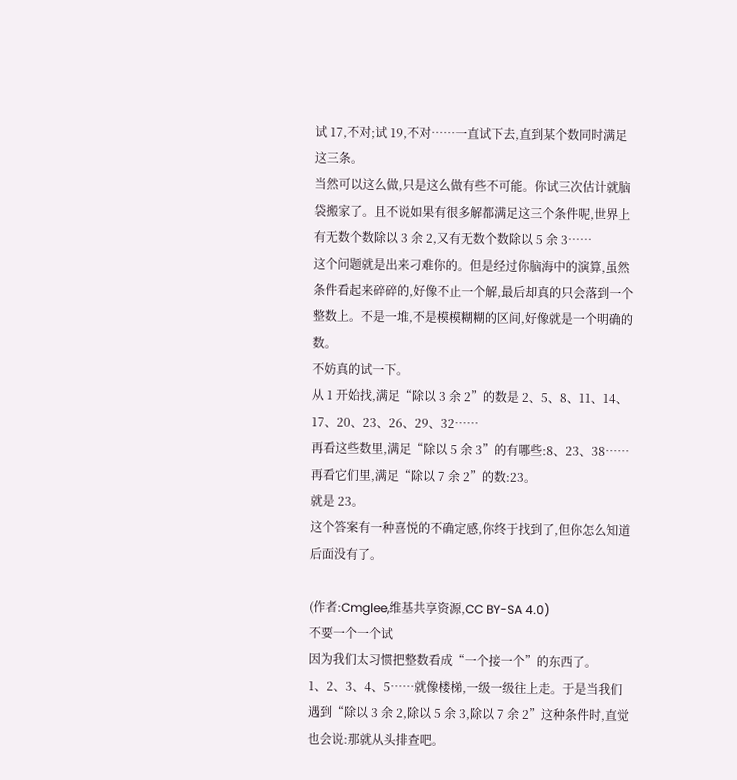试 17,不对;试 19,不对……一直试下去,直到某个数同时满足这三条。
当然可以这么做,只是这么做有些不可能。你试三次估计就脑袋搬家了。且不说如果有很多解都满足这三个条件呢,世界上有无数个数除以 3 余 2,又有无数个数除以 5 余 3……
这个问题就是出来刁难你的。但是经过你脑海中的演算,虽然条件看起来碎碎的,好像不止一个解,最后却真的只会落到一个整数上。不是一堆,不是模模糊糊的区间,好像就是一个明确的数。
不妨真的试一下。
从 1 开始找,满足“除以 3 余 2”的数是 2、5、8、11、14、17、20、23、26、29、32……
再看这些数里,满足“除以 5 余 3”的有哪些:8、23、38……
再看它们里,满足“除以 7 余 2”的数:23。
就是 23。
这个答案有一种喜悦的不确定感,你终于找到了,但你怎么知道后面没有了。

(作者:Cmglee,维基共享资源,CC BY-SA 4.0)
不要一个一个试
因为我们太习惯把整数看成“一个接一个”的东西了。
1、2、3、4、5……就像楼梯,一级一级往上走。于是当我们遇到“除以 3 余 2,除以 5 余 3,除以 7 余 2”这种条件时,直觉也会说:那就从头排查吧。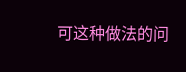可这种做法的问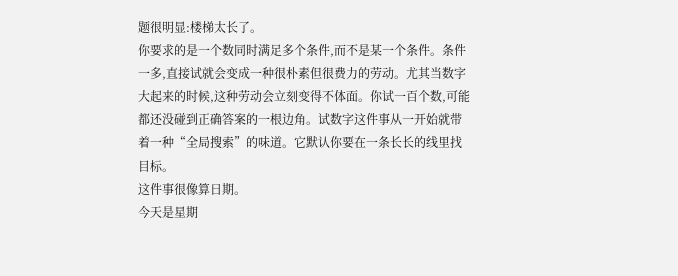题很明显:楼梯太长了。
你要求的是一个数同时满足多个条件,而不是某一个条件。条件一多,直接试就会变成一种很朴素但很费力的劳动。尤其当数字大起来的时候,这种劳动会立刻变得不体面。你试一百个数,可能都还没碰到正确答案的一根边角。试数字这件事从一开始就带着一种“全局搜索”的味道。它默认你要在一条长长的线里找目标。
这件事很像算日期。
今天是星期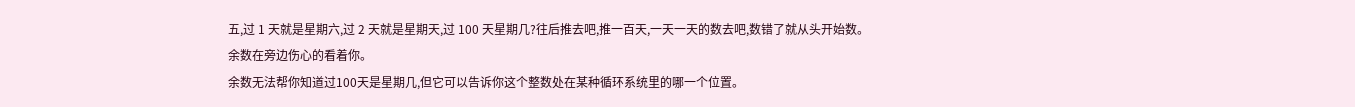五,过 1 天就是星期六,过 2 天就是星期天,过 100 天星期几?往后推去吧,推一百天,一天一天的数去吧,数错了就从头开始数。
余数在旁边伤心的看着你。
余数无法帮你知道过100天是星期几,但它可以告诉你这个整数处在某种循环系统里的哪一个位置。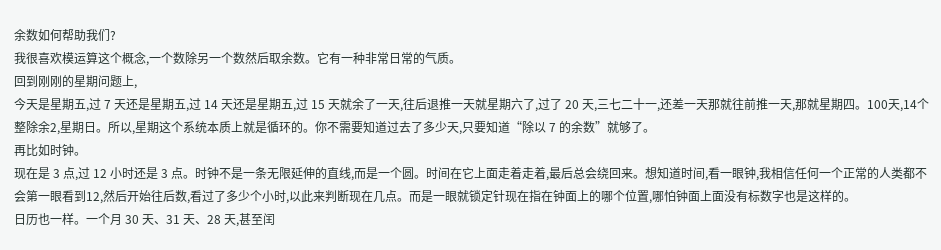余数如何帮助我们?
我很喜欢模运算这个概念,一个数除另一个数然后取余数。它有一种非常日常的气质。
回到刚刚的星期问题上,
今天是星期五,过 7 天还是星期五,过 14 天还是星期五,过 15 天就余了一天,往后退推一天就星期六了,过了 20 天,三七二十一,还差一天那就往前推一天,那就星期四。100天,14个整除余2,星期日。所以,星期这个系统本质上就是循环的。你不需要知道过去了多少天,只要知道“除以 7 的余数”就够了。
再比如时钟。
现在是 3 点,过 12 小时还是 3 点。时钟不是一条无限延伸的直线,而是一个圆。时间在它上面走着走着,最后总会绕回来。想知道时间,看一眼钟,我相信任何一个正常的人类都不会第一眼看到12,然后开始往后数,看过了多少个小时,以此来判断现在几点。而是一眼就锁定针现在指在钟面上的哪个位置,哪怕钟面上面没有标数字也是这样的。
日历也一样。一个月 30 天、31 天、28 天,甚至闰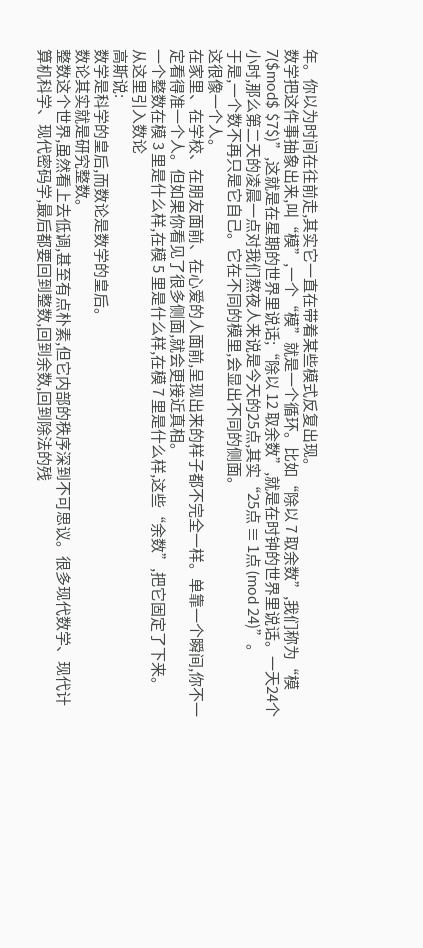年。你以为时间在往前走,其实它一直在带着某些模式反复出现。
数学把这件事抽象出来,叫“模”,一个“模”就是一个循环。比如“除以 7 取余数”,我们称为“模7($mod$ $7$)”,这就是在星期的世界里说话;“除以 12 取余数”,就是在时钟的世界里说话。一天24个小时,那么第二天的凌晨一点对我们熬夜人来说是今天的25点,其实“25点 ≡ 1点 (mod 24)”。
于是,一个数不再只是它自己。它在不同的模里,会显出不同的侧面。
这很像一个人。
在家里、在学校、在朋友面前、在心爱的人面前,呈现出来的样子都不完全一样。单靠一个瞬间,你不一定看得准一个人。但如果你看见了很多侧面,就会更接近真相。
一个整数在模 3 里是什么样,在模 5 里是什么样,在模 7 里是什么样,这些“余数”,把它固定了下来。
从这里引入数论
高斯说:
数学是科学的皇后,而数论是数学的皇后。
数论其实就是研究整数。
整数这个世界,虽然看上去低调,甚至有点朴素,但它内部的秩序深到不可思议。很多现代数学、现代计算机科学、现代密码学,最后都要回到整数,回到余数,回到除法的残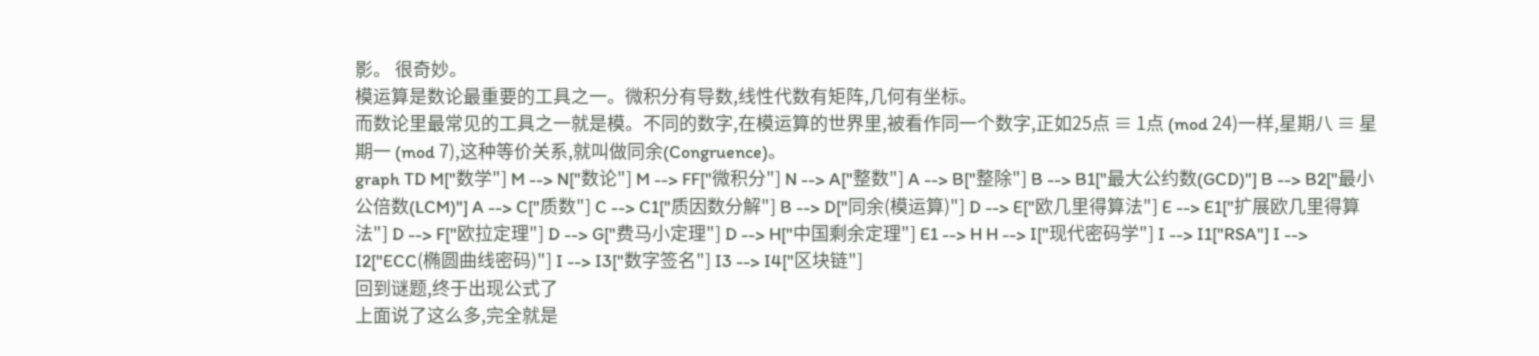影。 很奇妙。
模运算是数论最重要的工具之一。微积分有导数,线性代数有矩阵,几何有坐标。
而数论里最常见的工具之一就是模。不同的数字,在模运算的世界里,被看作同一个数字,正如25点 ≡ 1点 (mod 24)一样,星期八 ≡ 星期一 (mod 7),这种等价关系,就叫做同余(Congruence)。
graph TD M["数学"] M --> N["数论"] M --> FF["微积分"] N --> A["整数"] A --> B["整除"] B --> B1["最大公约数(GCD)"] B --> B2["最小公倍数(LCM)"] A --> C["质数"] C --> C1["质因数分解"] B --> D["同余(模运算)"] D --> E["欧几里得算法"] E --> E1["扩展欧几里得算法"] D --> F["欧拉定理"] D --> G["费马小定理"] D --> H["中国剩余定理"] E1 --> H H --> I["现代密码学"] I --> I1["RSA"] I --> I2["ECC(椭圆曲线密码)"] I --> I3["数字签名"] I3 --> I4["区块链"]
回到谜题,终于出现公式了
上面说了这么多,完全就是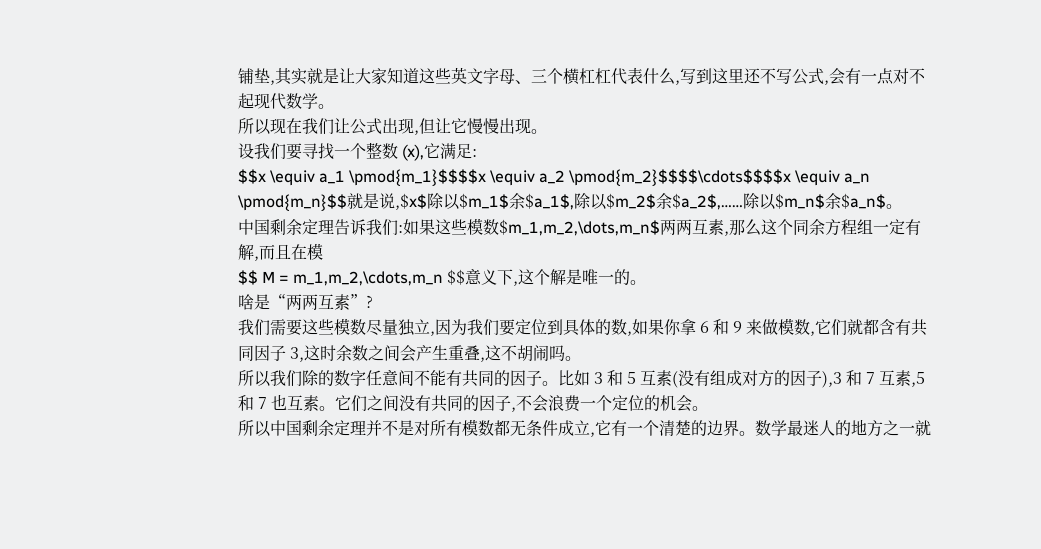铺垫,其实就是让大家知道这些英文字母、三个横杠杠代表什么,写到这里还不写公式,会有一点对不起现代数学。
所以现在我们让公式出现,但让它慢慢出现。
设我们要寻找一个整数 (x),它满足:
$$x \equiv a_1 \pmod{m_1}$$$$x \equiv a_2 \pmod{m_2}$$$$\cdots$$$$x \equiv a_n \pmod{m_n}$$就是说,$x$除以$m_1$余$a_1$,除以$m_2$余$a_2$,……除以$m_n$余$a_n$。
中国剩余定理告诉我们:如果这些模数$m_1,m_2,\dots,m_n$两两互素,那么这个同余方程组一定有解,而且在模
$$ M = m_1,m_2,\cdots,m_n $$意义下,这个解是唯一的。
啥是“两两互素”?
我们需要这些模数尽量独立,因为我们要定位到具体的数,如果你拿 6 和 9 来做模数,它们就都含有共同因子 3,这时余数之间会产生重叠,这不胡闹吗。
所以我们除的数字任意间不能有共同的因子。比如 3 和 5 互素(没有组成对方的因子),3 和 7 互素,5 和 7 也互素。它们之间没有共同的因子,不会浪费一个定位的机会。
所以中国剩余定理并不是对所有模数都无条件成立,它有一个清楚的边界。数学最迷人的地方之一就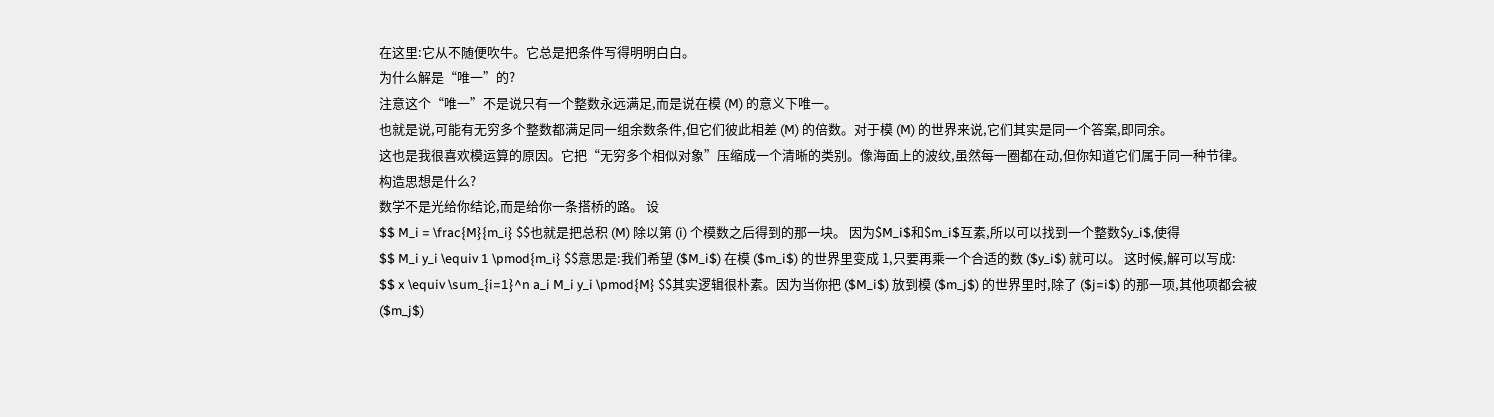在这里:它从不随便吹牛。它总是把条件写得明明白白。
为什么解是“唯一”的?
注意这个“唯一”不是说只有一个整数永远满足,而是说在模 (M) 的意义下唯一。
也就是说,可能有无穷多个整数都满足同一组余数条件,但它们彼此相差 (M) 的倍数。对于模 (M) 的世界来说,它们其实是同一个答案,即同余。
这也是我很喜欢模运算的原因。它把“无穷多个相似对象”压缩成一个清晰的类别。像海面上的波纹,虽然每一圈都在动,但你知道它们属于同一种节律。
构造思想是什么?
数学不是光给你结论,而是给你一条搭桥的路。 设
$$ M_i = \frac{M}{m_i} $$也就是把总积 (M) 除以第 (i) 个模数之后得到的那一块。 因为$M_i$和$m_i$互素,所以可以找到一个整数$y_i$,使得
$$ M_i y_i \equiv 1 \pmod{m_i} $$意思是:我们希望 ($M_i$) 在模 ($m_i$) 的世界里变成 1,只要再乘一个合适的数 ($y_i$) 就可以。 这时候,解可以写成:
$$ x \equiv \sum_{i=1}^n a_i M_i y_i \pmod{M} $$其实逻辑很朴素。因为当你把 ($M_i$) 放到模 ($m_j$) 的世界里时,除了 ($j=i$) 的那一项,其他项都会被 ($m_j$)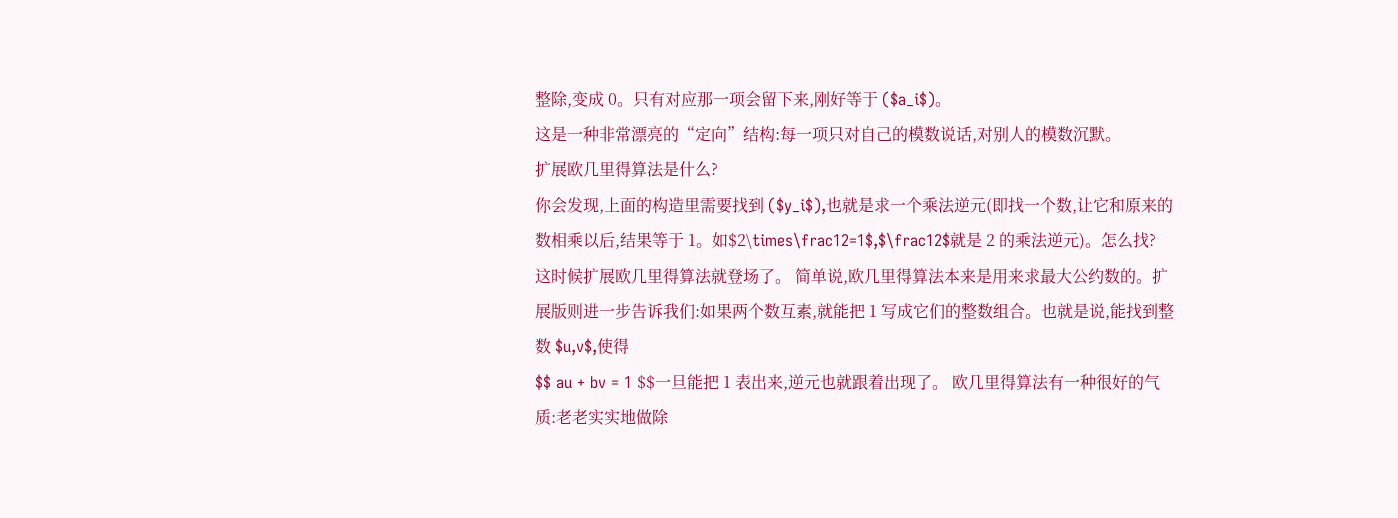整除,变成 0。只有对应那一项会留下来,刚好等于 ($a_i$)。
这是一种非常漂亮的“定向”结构:每一项只对自己的模数说话,对别人的模数沉默。
扩展欧几里得算法是什么?
你会发现,上面的构造里需要找到 ($y_i$),也就是求一个乘法逆元(即找一个数,让它和原来的数相乘以后,结果等于 1。如$2\times\frac12=1$,$\frac12$就是 2 的乘法逆元)。怎么找? 这时候扩展欧几里得算法就登场了。 简单说,欧几里得算法本来是用来求最大公约数的。扩展版则进一步告诉我们:如果两个数互素,就能把 1 写成它们的整数组合。也就是说,能找到整数 $u,v$,使得
$$ au + bv = 1 $$一旦能把 1 表出来,逆元也就跟着出现了。 欧几里得算法有一种很好的气质:老老实实地做除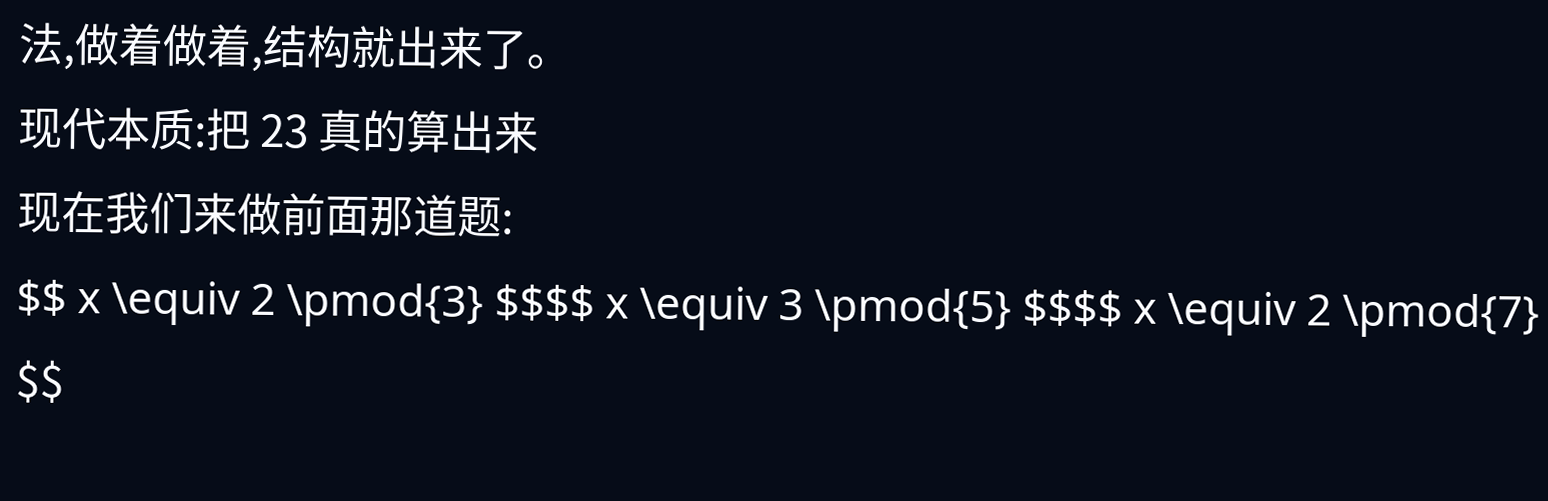法,做着做着,结构就出来了。
现代本质:把 23 真的算出来
现在我们来做前面那道题:
$$ x \equiv 2 \pmod{3} $$$$ x \equiv 3 \pmod{5} $$$$ x \equiv 2 \pmod{7} $$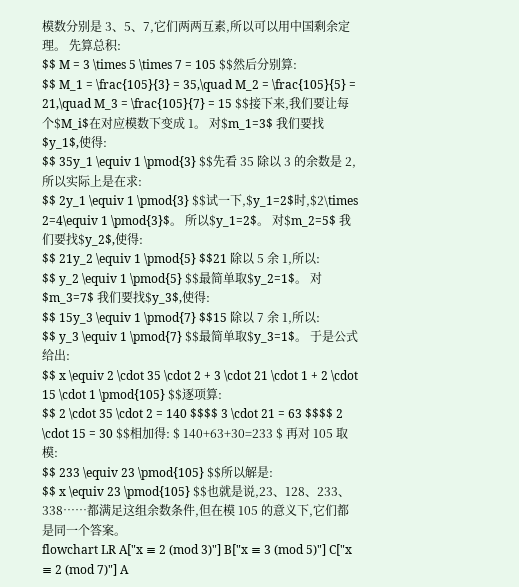模数分别是 3、5、7,它们两两互素,所以可以用中国剩余定理。 先算总积:
$$ M = 3 \times 5 \times 7 = 105 $$然后分别算:
$$ M_1 = \frac{105}{3} = 35,\quad M_2 = \frac{105}{5} = 21,\quad M_3 = \frac{105}{7} = 15 $$接下来,我们要让每个$M_i$在对应模数下变成 1。 对$m_1=3$ 我们要找$y_1$,使得:
$$ 35y_1 \equiv 1 \pmod{3} $$先看 35 除以 3 的余数是 2,所以实际上是在求:
$$ 2y_1 \equiv 1 \pmod{3} $$试一下,$y_1=2$时,$2\times 2=4\equiv 1 \pmod{3}$。 所以$y_1=2$。 对$m_2=5$ 我们要找$y_2$,使得:
$$ 21y_2 \equiv 1 \pmod{5} $$21 除以 5 余 1,所以:
$$ y_2 \equiv 1 \pmod{5} $$最简单取$y_2=1$。 对$m_3=7$ 我们要找$y_3$,使得:
$$ 15y_3 \equiv 1 \pmod{7} $$15 除以 7 余 1,所以:
$$ y_3 \equiv 1 \pmod{7} $$最简单取$y_3=1$。 于是公式给出:
$$ x \equiv 2 \cdot 35 \cdot 2 + 3 \cdot 21 \cdot 1 + 2 \cdot 15 \cdot 1 \pmod{105} $$逐项算:
$$ 2 \cdot 35 \cdot 2 = 140 $$$$ 3 \cdot 21 = 63 $$$$ 2 \cdot 15 = 30 $$相加得: $ 140+63+30=233 $ 再对 105 取模:
$$ 233 \equiv 23 \pmod{105} $$所以解是:
$$ x \equiv 23 \pmod{105} $$也就是说,23、128、233、338……都满足这组余数条件,但在模 105 的意义下,它们都是同一个答案。
flowchart LR A["x ≡ 2 (mod 3)"] B["x ≡ 3 (mod 5)"] C["x ≡ 2 (mod 7)"] A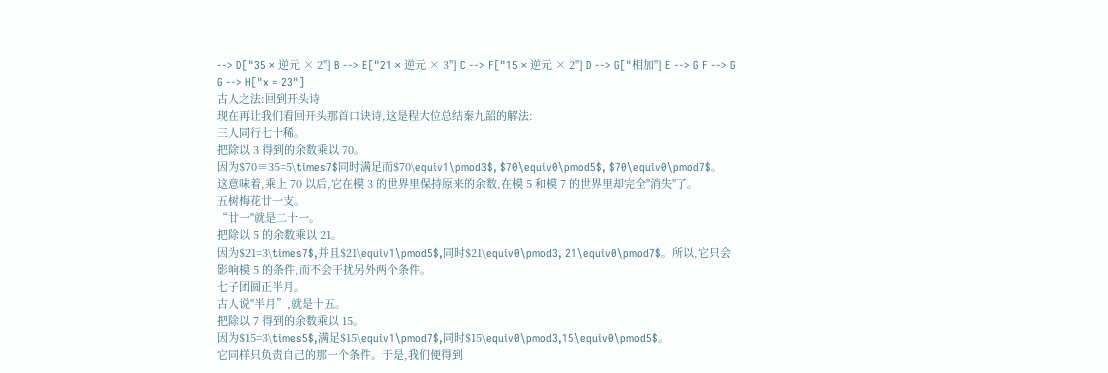--> D["35 × 逆元 × 2"] B --> E["21 × 逆元 × 3"] C --> F["15 × 逆元 × 2"] D --> G["相加"] E --> G F --> G G --> H["x = 23"]
古人之法:回到开头诗
现在再让我们看回开头那首口诀诗,这是程大位总结秦九韶的解法:
三人同行七十稀。
把除以 3 得到的余数乘以 70。
因为$70≡35=5\times7$同时满足而$70\equiv1\pmod3$, $70\equiv0\pmod5$, $70\equiv0\pmod7$。
这意味着,乘上 70 以后,它在模 3 的世界里保持原来的余数,在模 5 和模 7 的世界里却完全"消失"了。
五树梅花廿一支。
“廿一"就是二十一。
把除以 5 的余数乘以 21。
因为$21=3\times7$,并且$21\equiv1\pmod5$,同时$21\equiv0\pmod3, 21\equiv0\pmod7$。所以,它只会影响模 5 的条件,而不会干扰另外两个条件。
七子团圆正半月。
古人说"半月”,就是十五。
把除以 7 得到的余数乘以 15。
因为$15=3\times5$,满足$15\equiv1\pmod7$,同时$15\equiv0\pmod3,15\equiv0\pmod5$。
它同样只负责自己的那一个条件。于是,我们便得到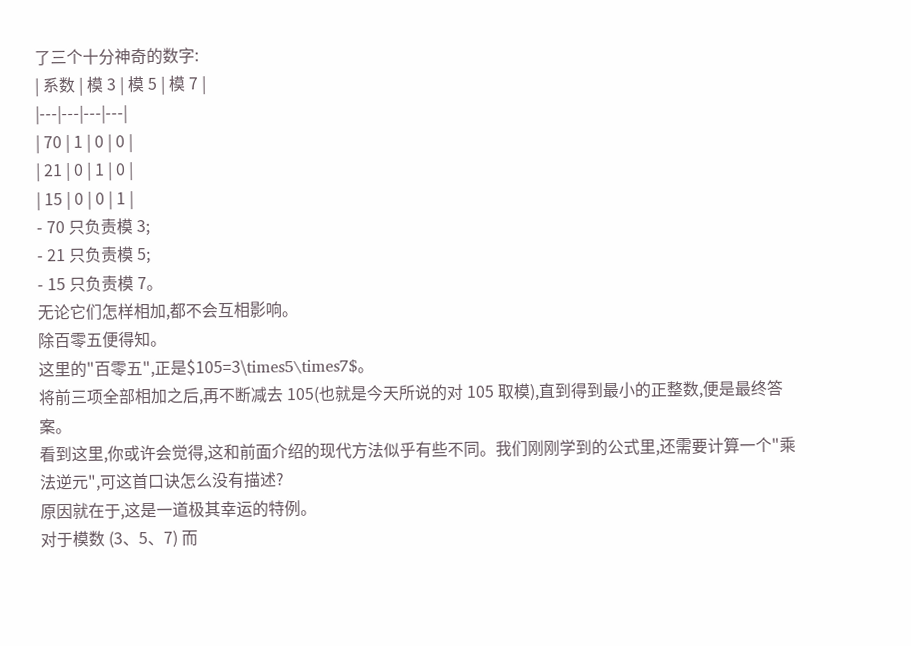了三个十分神奇的数字:
| 系数 | 模 3 | 模 5 | 模 7 |
|---|---|---|---|
| 70 | 1 | 0 | 0 |
| 21 | 0 | 1 | 0 |
| 15 | 0 | 0 | 1 |
- 70 只负责模 3;
- 21 只负责模 5;
- 15 只负责模 7。
无论它们怎样相加,都不会互相影响。
除百零五便得知。
这里的"百零五",正是$105=3\times5\times7$。
将前三项全部相加之后,再不断减去 105(也就是今天所说的对 105 取模),直到得到最小的正整数,便是最终答案。
看到这里,你或许会觉得,这和前面介绍的现代方法似乎有些不同。我们刚刚学到的公式里,还需要计算一个"乘法逆元",可这首口诀怎么没有描述?
原因就在于,这是一道极其幸运的特例。
对于模数 (3、5、7) 而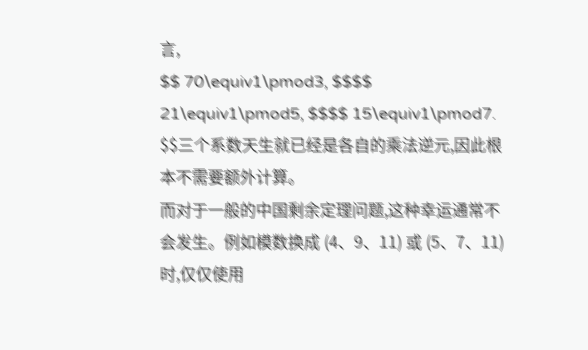言,
$$ 70\equiv1\pmod3, $$$$ 21\equiv1\pmod5, $$$$ 15\equiv1\pmod7. $$三个系数天生就已经是各自的乘法逆元,因此根本不需要额外计算。
而对于一般的中国剩余定理问题,这种幸运通常不会发生。例如模数换成 (4、9、11) 或 (5、7、11) 时,仅仅使用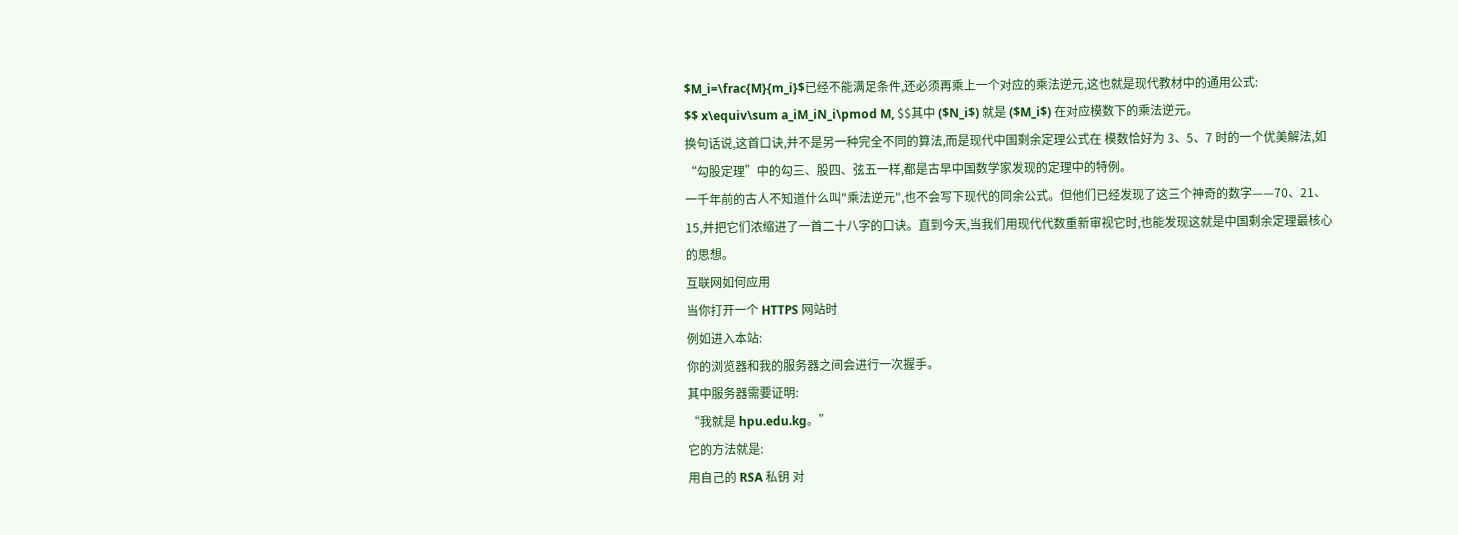$M_i=\frac{M}{m_i}$已经不能满足条件,还必须再乘上一个对应的乘法逆元,这也就是现代教材中的通用公式:
$$ x\equiv\sum a_iM_iN_i\pmod M, $$其中 ($N_i$) 就是 ($M_i$) 在对应模数下的乘法逆元。
换句话说,这首口诀,并不是另一种完全不同的算法,而是现代中国剩余定理公式在 模数恰好为 3、5、7 时的一个优美解法,如“勾股定理”中的勾三、股四、弦五一样,都是古早中国数学家发现的定理中的特例。
一千年前的古人不知道什么叫"乘法逆元",也不会写下现代的同余公式。但他们已经发现了这三个神奇的数字——70、21、15,并把它们浓缩进了一首二十八字的口诀。直到今天,当我们用现代代数重新审视它时,也能发现这就是中国剩余定理最核心的思想。
互联网如何应用
当你打开一个 HTTPS 网站时
例如进入本站:
你的浏览器和我的服务器之间会进行一次握手。
其中服务器需要证明:
“我就是 hpu.edu.kg。”
它的方法就是:
用自己的 RSA 私钥 对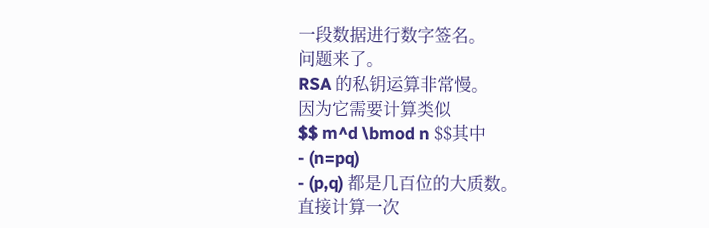一段数据进行数字签名。
问题来了。
RSA 的私钥运算非常慢。
因为它需要计算类似
$$ m^d \bmod n $$其中
- (n=pq)
- (p,q) 都是几百位的大质数。
直接计算一次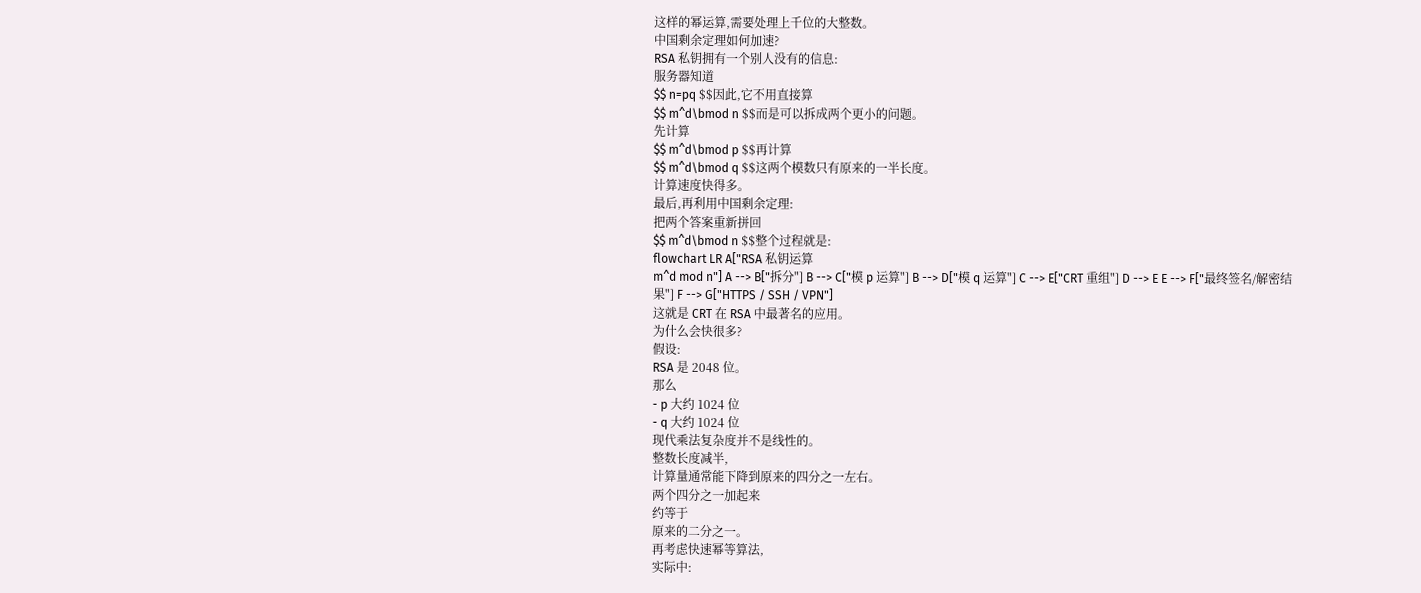这样的幂运算,需要处理上千位的大整数。
中国剩余定理如何加速?
RSA 私钥拥有一个别人没有的信息:
服务器知道
$$ n=pq $$因此,它不用直接算
$$ m^d\bmod n $$而是可以拆成两个更小的问题。
先计算
$$ m^d\bmod p $$再计算
$$ m^d\bmod q $$这两个模数只有原来的一半长度。
计算速度快得多。
最后,再利用中国剩余定理:
把两个答案重新拼回
$$ m^d\bmod n $$整个过程就是:
flowchart LR A["RSA 私钥运算
m^d mod n"] A --> B["拆分"] B --> C["模 p 运算"] B --> D["模 q 运算"] C --> E["CRT 重组"] D --> E E --> F["最终签名/解密结果"] F --> G["HTTPS / SSH / VPN"]
这就是 CRT 在 RSA 中最著名的应用。
为什么会快很多?
假设:
RSA 是 2048 位。
那么
- p 大约 1024 位
- q 大约 1024 位
现代乘法复杂度并不是线性的。
整数长度减半,
计算量通常能下降到原来的四分之一左右。
两个四分之一加起来
约等于
原来的二分之一。
再考虑快速幂等算法,
实际中: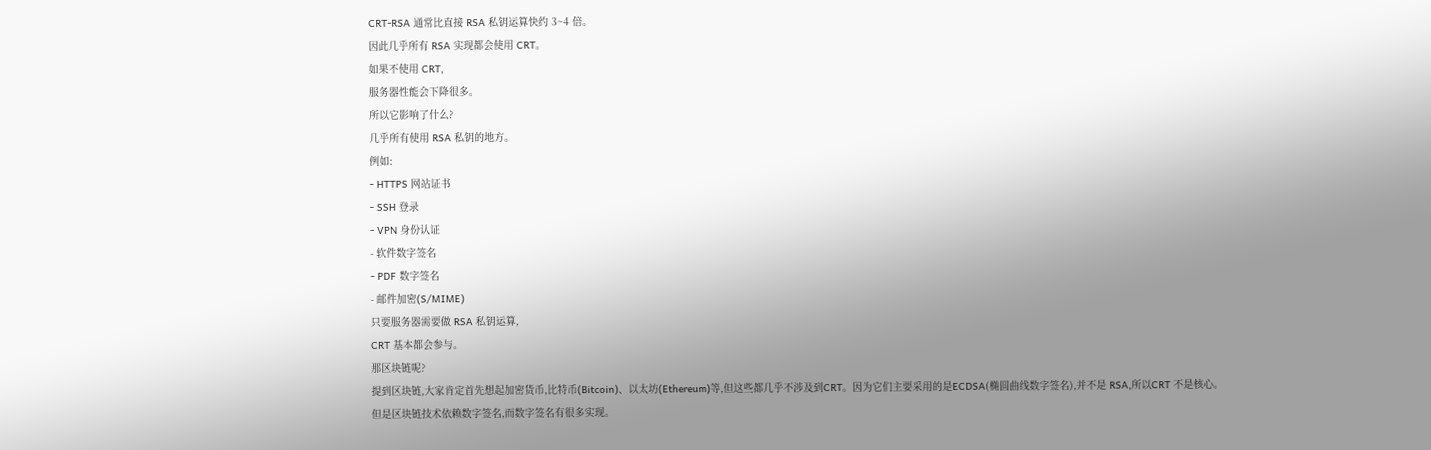CRT-RSA 通常比直接 RSA 私钥运算快约 3~4 倍。
因此几乎所有 RSA 实现都会使用 CRT。
如果不使用 CRT,
服务器性能会下降很多。
所以它影响了什么?
几乎所有使用 RSA 私钥的地方。
例如:
- HTTPS 网站证书
- SSH 登录
- VPN 身份认证
- 软件数字签名
- PDF 数字签名
- 邮件加密(S/MIME)
只要服务器需要做 RSA 私钥运算,
CRT 基本都会参与。
那区块链呢?
提到区块链,大家肯定首先想起加密货币,比特币(Bitcoin)、以太坊(Ethereum)等,但这些都几乎不涉及到CRT。因为它们主要采用的是ECDSA(椭圆曲线数字签名),并不是 RSA,所以CRT 不是核心。
但是区块链技术依赖数字签名,而数字签名有很多实现。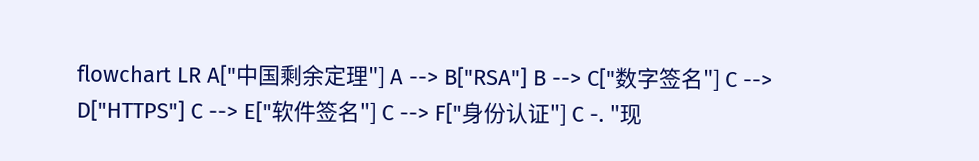flowchart LR A["中国剩余定理"] A --> B["RSA"] B --> C["数字签名"] C --> D["HTTPS"] C --> E["软件签名"] C --> F["身份认证"] C -. "现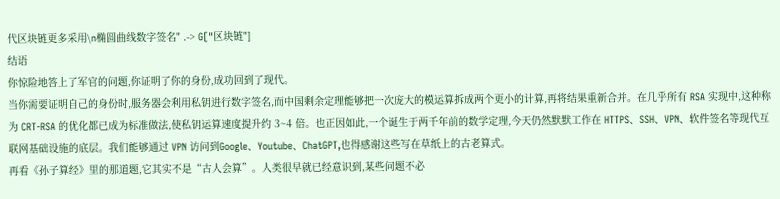代区块链更多采用\n椭圆曲线数字签名" .-> G["区块链"]
结语
你惊险地答上了军官的问题,你证明了你的身份,成功回到了现代。
当你需要证明自己的身份时,服务器会利用私钥进行数字签名,而中国剩余定理能够把一次庞大的模运算拆成两个更小的计算,再将结果重新合并。在几乎所有 RSA 实现中,这种称为 CRT-RSA 的优化都已成为标准做法,使私钥运算速度提升约 3~4 倍。也正因如此,一个诞生于两千年前的数学定理,今天仍然默默工作在 HTTPS、SSH、VPN、软件签名等现代互联网基础设施的底层。我们能够通过 VPN 访问到Google、Youtube、ChatGPT,也得感谢这些写在草纸上的古老算式。
再看《孙子算经》里的那道题,它其实不是“古人会算”。人类很早就已经意识到,某些问题不必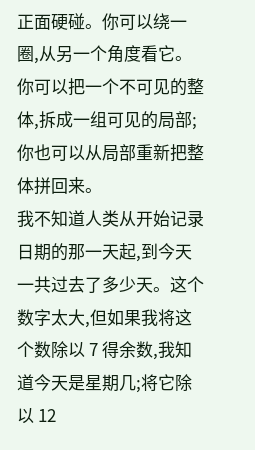正面硬碰。你可以绕一圈,从另一个角度看它。你可以把一个不可见的整体,拆成一组可见的局部;你也可以从局部重新把整体拼回来。
我不知道人类从开始记录日期的那一天起,到今天一共过去了多少天。这个数字太大,但如果我将这个数除以 7 得余数,我知道今天是星期几;将它除以 12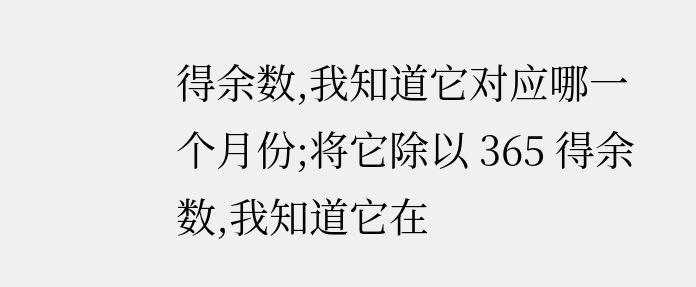得余数,我知道它对应哪一个月份;将它除以 365 得余数,我知道它在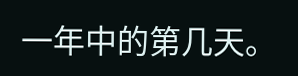一年中的第几天。